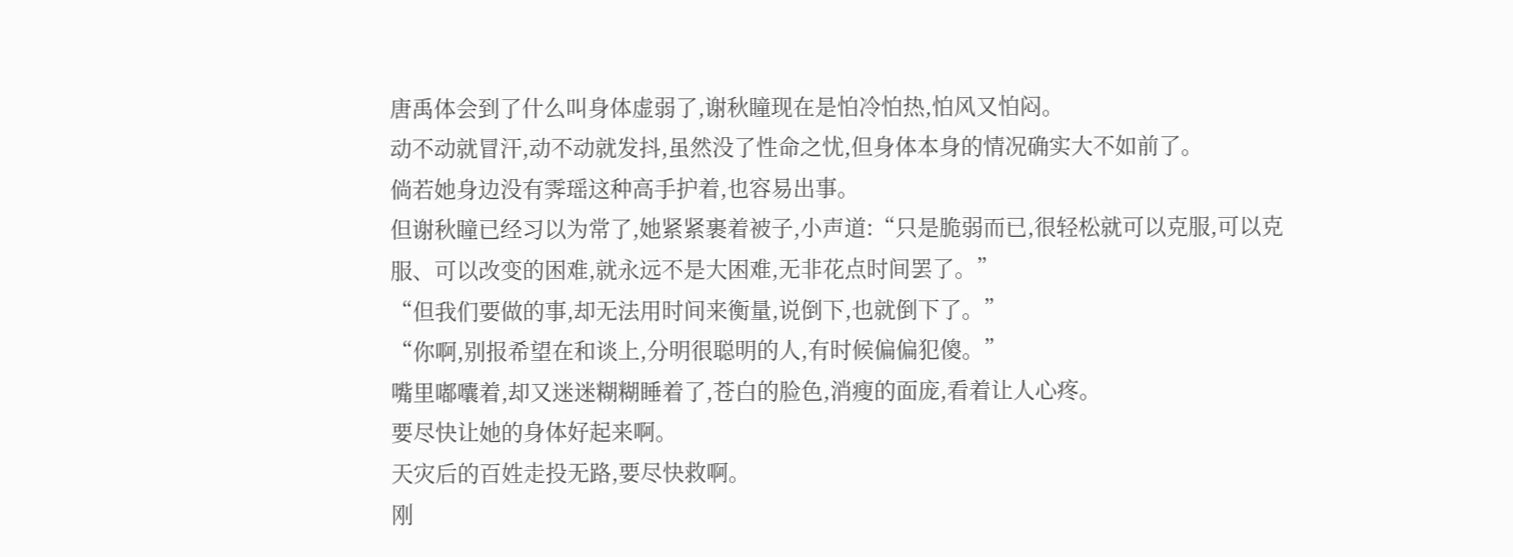唐禹体会到了什么叫身体虚弱了,谢秋瞳现在是怕冷怕热,怕风又怕闷。
动不动就冒汗,动不动就发抖,虽然没了性命之忧,但身体本身的情况确实大不如前了。
倘若她身边没有霁瑶这种高手护着,也容易出事。
但谢秋瞳已经习以为常了,她紧紧裹着被子,小声道:“只是脆弱而已,很轻松就可以克服,可以克服、可以改变的困难,就永远不是大困难,无非花点时间罢了。”
“但我们要做的事,却无法用时间来衡量,说倒下,也就倒下了。”
“你啊,别报希望在和谈上,分明很聪明的人,有时候偏偏犯傻。”
嘴里嘟囔着,却又迷迷糊糊睡着了,苍白的脸色,消瘦的面庞,看着让人心疼。
要尽快让她的身体好起来啊。
天灾后的百姓走投无路,要尽快救啊。
刚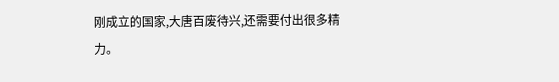刚成立的国家,大唐百废待兴,还需要付出很多精力。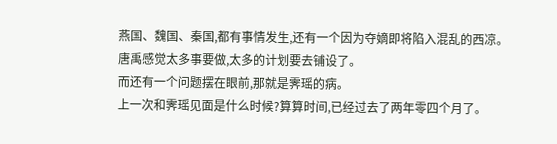燕国、魏国、秦国,都有事情发生,还有一个因为夺嫡即将陷入混乱的西凉。
唐禹感觉太多事要做,太多的计划要去铺设了。
而还有一个问题摆在眼前,那就是霁瑶的病。
上一次和霁瑶见面是什么时候?算算时间,已经过去了两年零四个月了。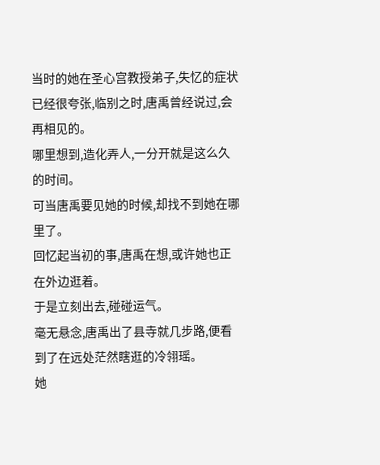当时的她在圣心宫教授弟子,失忆的症状已经很夸张,临别之时,唐禹曾经说过,会再相见的。
哪里想到,造化弄人,一分开就是这么久的时间。
可当唐禹要见她的时候,却找不到她在哪里了。
回忆起当初的事,唐禹在想,或许她也正在外边逛着。
于是立刻出去,碰碰运气。
毫无悬念,唐禹出了县寺就几步路,便看到了在远处茫然瞎逛的冷翎瑶。
她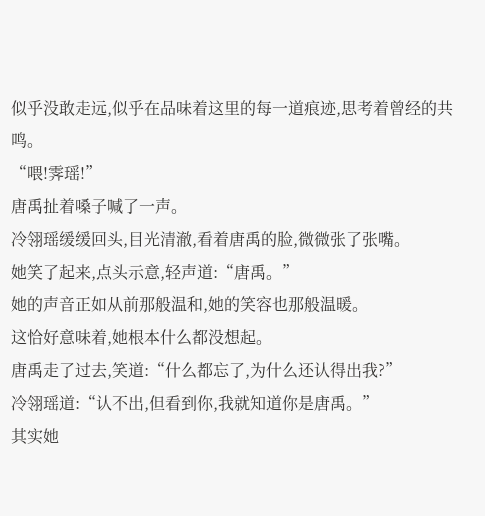似乎没敢走远,似乎在品味着这里的每一道痕迹,思考着曾经的共鸣。
“喂!霁瑶!”
唐禹扯着嗓子喊了一声。
冷翎瑶缓缓回头,目光清澈,看着唐禹的脸,微微张了张嘴。
她笑了起来,点头示意,轻声道:“唐禹。”
她的声音正如从前那般温和,她的笑容也那般温暖。
这恰好意味着,她根本什么都没想起。
唐禹走了过去,笑道:“什么都忘了,为什么还认得出我?”
冷翎瑶道:“认不出,但看到你,我就知道你是唐禹。”
其实她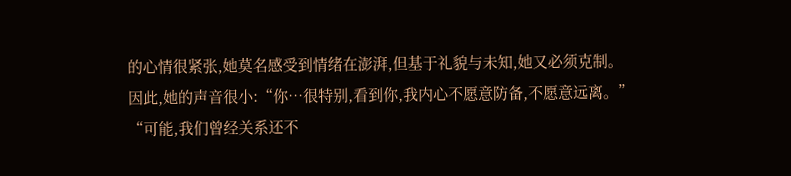的心情很紧张,她莫名感受到情绪在澎湃,但基于礼貌与未知,她又必须克制。
因此,她的声音很小:“你…很特别,看到你,我内心不愿意防备,不愿意远离。”
“可能,我们曾经关系还不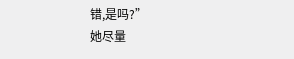错,是吗?”
她尽量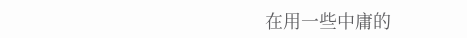在用一些中庸的